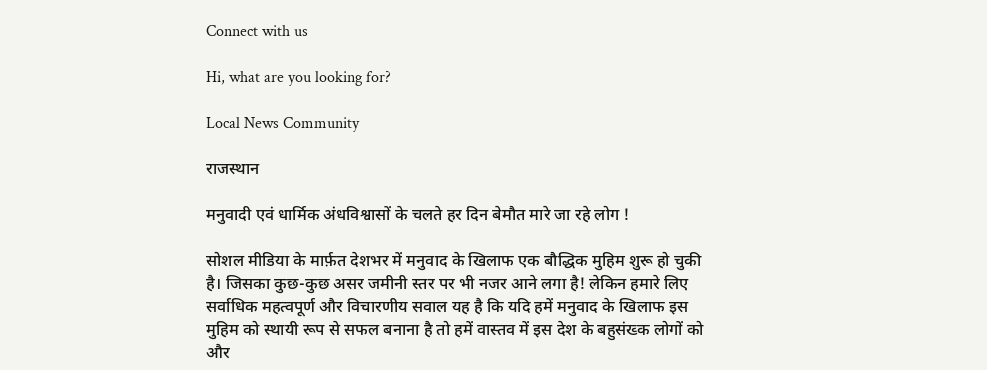Connect with us

Hi, what are you looking for?

Local News Community

राजस्थान

मनुवादी एवं धार्मिक अंधविश्वासों के चलते हर दिन बेमौत मारे जा रहे लोग !

सोशल मीडिया के मार्फ़त देशभर में मनुवाद के खिलाफ एक बौद्धिक मुहिम शुरू हो चुकी है। जिसका कुछ-कुछ असर जमीनी स्तर पर भी नजर आने लगा है! लेकिन हमारे लिए सर्वाधिक महत्वपूर्ण और विचारणीय सवाल यह है कि यदि हमें मनुवाद के खिलाफ इस मुहिम को स्थायी रूप से सफल बनाना है तो हमें वास्तव में इस देश के बहुसंख्क लोगों को और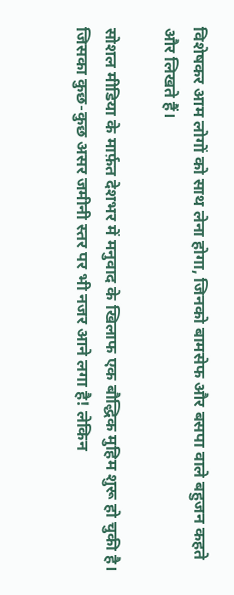विशेषकर आम लोगों को साथ लेना होगा, जिनको बामसेफ और बसपा वाले बहुजन कहते और लिखते हैं।

सोशल मीडिया के मार्फ़त देशभर में मनुवाद के खिलाफ एक बौद्धिक मुहिम शुरू हो चुकी है। जिसका कुछ-कुछ असर जमीनी स्तर पर भी नजर आने लगा है! लेकिन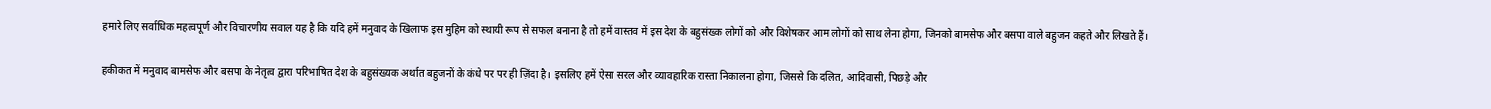हमारे लिए सर्वाधिक महत्वपूर्ण और विचारणीय सवाल यह है कि यदि हमें मनुवाद के खिलाफ इस मुहिम को स्थायी रूप से सफल बनाना है तो हमें वास्तव में इस देश के बहुसंख्क लोगों को और विशेषकर आम लोगों को साथ लेना होगा, जिनको बामसेफ और बसपा वाले बहुजन कहते और लिखते हैं।

हकीकत में मनुवाद बामसेफ और बसपा के नेतृत्व द्वारा परिभाषित देश के बहुसंख्यक अर्थात बहुजनों के कंधे पर पर ही ज़िंदा है। इसलिए हमें ऐसा सरल और व्यावहारिक रास्ता निकालना होगा, जिससे कि दलित, आदिवासी, पिछड़े और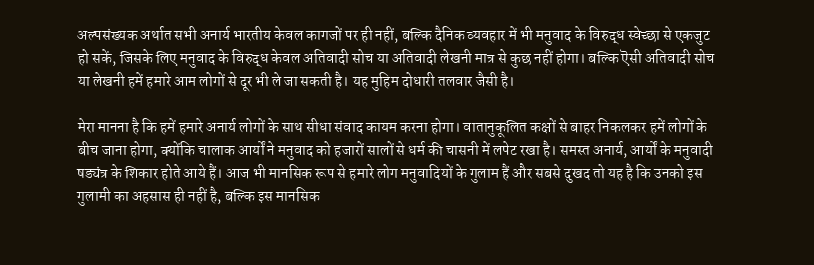अल्पसंख्यक अर्थात सभी अनार्य भारतीय केवल कागजों पर ही नहीं, बल्कि दैनिक व्यवहार में भी मनुवाद के विरुद्ध स्वेच्छा से एकजुट हो सकें, जिसके लिए मनुवाद के विरुद्ध केवल अतिवादी सोच या अतिवादी लेखनी मात्र से कुछ नहीं होगा। बल्कि ऎसी अतिवादी सोच या लेखनी हमें हमारे आम लोगों से दूर भी ले जा सकती है। यह मुहिम दोधारी तलवार जैसी है।

मेरा मानना है कि हमें हमारे अनार्य लोगों के साथ सीधा संवाद कायम करना होगा। वातानुकूलित कक्षों से बाहर निकलकर हमें लोगों के बीच जाना होगा, क्योंकि चालाक आर्यों ने मनुवाद को हजारों सालों से धर्म की चासनी में लपेट रखा है। समस्त अनार्य, आर्यों के मनुवादी षड्यंत्र के शिकार होते आये हैं। आज भी मानसिक रूप से हमारे लोग मनुवादियों के गुलाम हैं और सबसे दुखद तो यह है कि उनको इस गुलामी का अहसास ही नहीं है, बल्कि इस मानसिक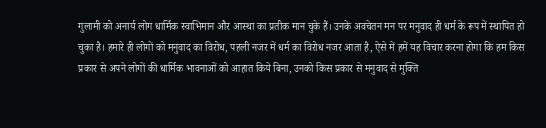गुलामी को अनार्य लोग धार्मिक स्वाभिमान और आस्था का प्रतीक मान चुके हैं। उनके अवचेतन मन पर मनुवाद ही धर्म के रूप में स्थापित हो चुका है। हमारे ही लोगों को मनुवाद का विरोध, पहली नजर में धर्म का विरोध नजर आता है, ऐसे में हमें यह विचार करना होगा कि हम किस प्रकार से अपने लोगों की धार्मिक भावनाओं को आहात किये बिना, उनको किस प्रकार से मनुवाद से मुक्ति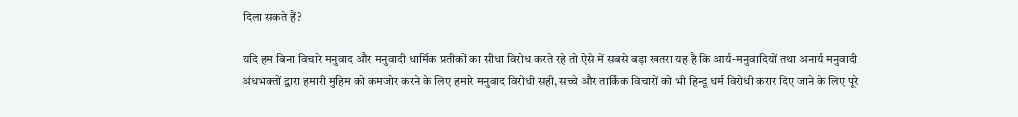दिला सकते हैं?

यदि हम बिना विचारे मनुवाद और मनुवादी धार्मिक प्रतीकों का सीधा विरोध करते रहे तो ऐसे में सबसे बड़ा खतरा यह है कि आर्य-मनुवादियों तथा अनार्य मनुवादी अंधभक्तों द्वारा हमारी मुहिम को कमजोर करने के लिए हमारे मनुवाद विरोधी सही, सच्चे और तार्किक विचारों को भी हिन्दू धर्म विरोधी करार दिए जाने के लिए पूरे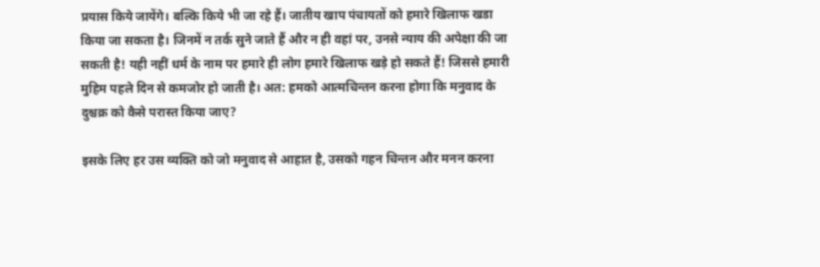प्रयास किये जायेंगे। बल्कि किये भी जा रहे हैं। जातीय खाप पंचायतों को हमारे खिलाफ खडा किया जा सकता है। जिनमें न तर्क सुने जाते हैं और न ही वहां पर, उनसे न्याय की अपेक्षा की जा सकती है! यही नहीं धर्म के नाम पर हमारे ही लोग हमारे खिलाफ खड़े हो सकते हैं! जिससे हमारी मुहिम पहले दिन से कमजोर हो जाती है। अत: हमको आत्मचिन्तन करना होगा कि मनुवाद के दुश्चक्र को कैसे परास्त किया जाए?

इसके लिए हर उस व्यक्ति को जो मनुवाद से आहात है, उसको गहन चिन्तन और मनन करना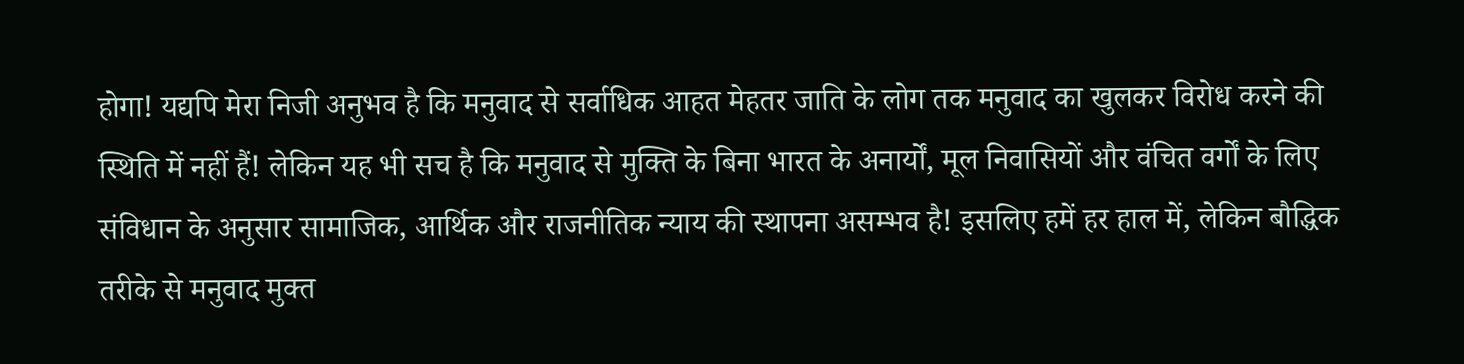होगा! यद्यपि मेरा निजी अनुभव है कि मनुवाद से सर्वाधिक आहत मेहतर जाति के लोग तक मनुवाद का खुलकर विरोध करने की स्थिति में नहीं हैं! लेकिन यह भी सच है कि मनुवाद से मुक्ति के बिना भारत के अनार्यों, मूल निवासियों और वंचित वर्गों के लिए संविधान के अनुसार सामाजिक, आर्थिक और राजनीतिक न्याय की स्थापना असम्भव है! इसलिए हमें हर हाल में, लेकिन बौद्धिक तरीके से मनुवाद मुक्त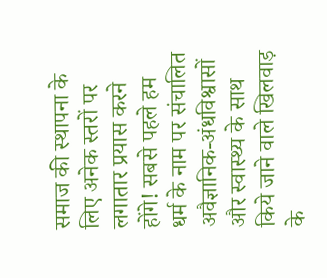समाज की स्थापना के लिए अनेक स्तरों पर लगातार प्रयास करने होंगे! सबसे पहले हम धर्म के नाम पर संचालित अवैज्ञानिक-अंधविश्वासों और स्वास्थ्य के साथ किये जाने वाले खिलवाड़ के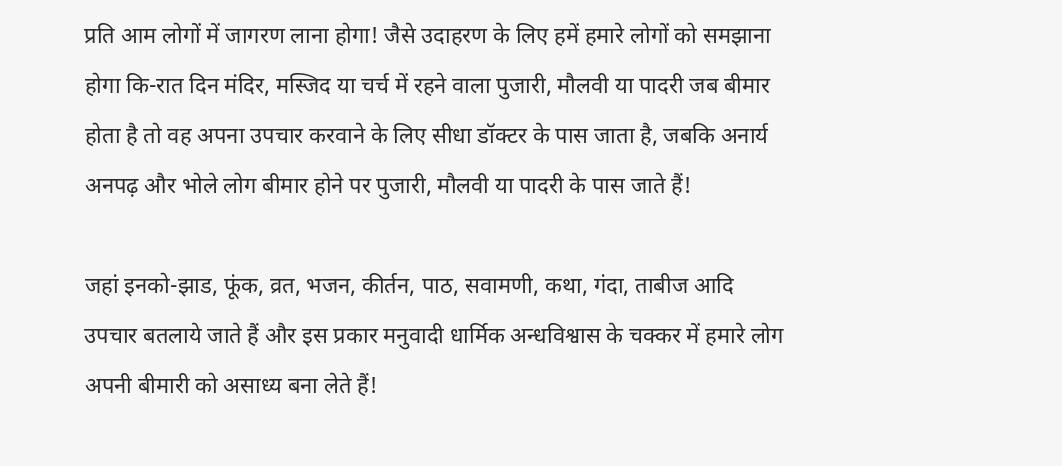प्रति आम लोगों में जागरण लाना होगा! जैसे उदाहरण के लिए हमें हमारे लोगों को समझाना होगा कि-रात दिन मंदिर, मस्जिद या चर्च में रहने वाला पुजारी, मौलवी या पादरी जब बीमार होता है तो वह अपना उपचार करवाने के लिए सीधा डॉक्टर के पास जाता है, जबकि अनार्य अनपढ़ और भोले लोग बीमार होने पर पुजारी, मौलवी या पादरी के पास जाते हैं!

जहां इनको-झाड, फूंक, व्रत, भजन, कीर्तन, पाठ, सवामणी, कथा, गंदा, ताबीज आदि उपचार बतलाये जाते हैं और इस प्रकार मनुवादी धार्मिक अन्धविश्वास के चक्कर में हमारे लोग अपनी बीमारी को असाध्य बना लेते हैं!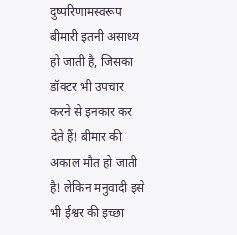दुष्परिणामस्वरूप बीमारी इतनी असाध्य हो जाती है, जिसका डॉक्टर भी उपचार करने से इनकार कर देते हैं! बीमार की अकाल मौत हो जाती है! लेकिन मनुवादी इसे भी ईश्वर की इच्छा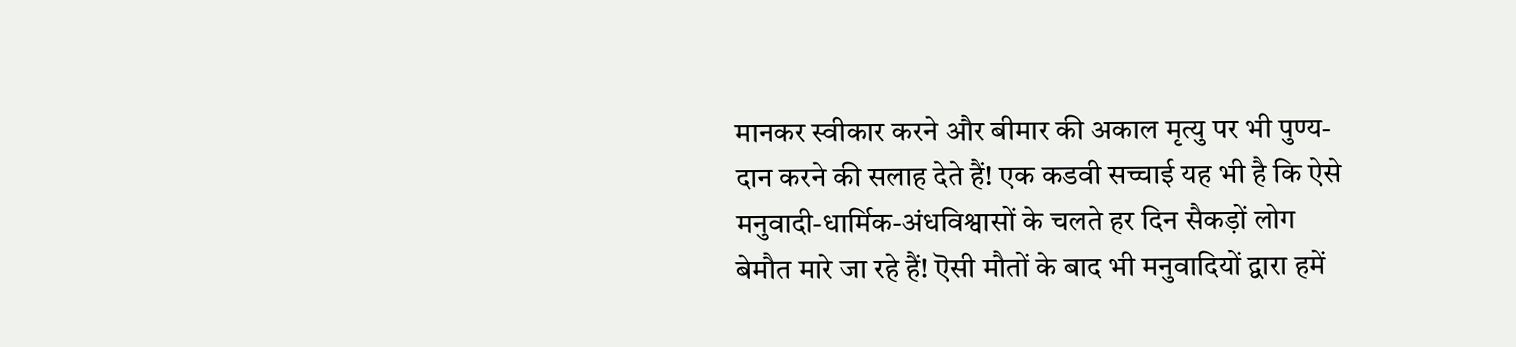मानकर स्वीकार करने और बीमार की अकाल मृत्यु पर भी पुण्य-दान करने की सलाह देते हैं! एक कडवी सच्चाई यह भी है कि ऐसे मनुवादी-धार्मिक-अंधविश्वासों के चलते हर दिन सैकड़ों लोग बेमौत मारे जा रहे हैं! ऎसी मौतों के बाद भी मनुवादियों द्वारा हमें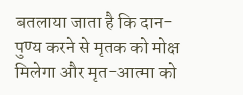बतलाया जाता है कि दान-पुण्य करने से मृतक को मोक्ष मिलेगा और मृत-आत्मा को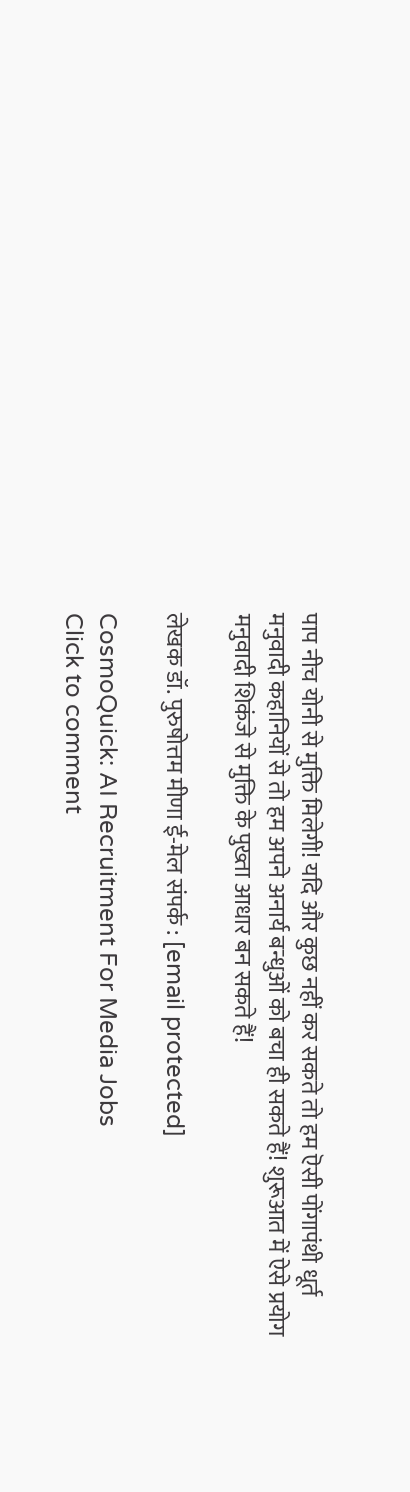पाप नीच योनी से मुक्ति मिलेगी! यदि और कुछ नहीं कर सकते तो हम ऎसी पोंगापंथी धूर्त मनुवादी कहानियों से तो हम अपने अनार्य बन्धुओं को बचा ही सकते हैं! शुरूआत में ऐसे प्रयोग मनुवादी शिकंजे से मुक्ति के पुख्ता आधार बन सकते हैं!

लेखक डॉ. पुरुषोत्तम मीणा ई-मेल संपर्क : [email protected]

CosmoQuick: AI Recruitment For Media Jobs
Click to comment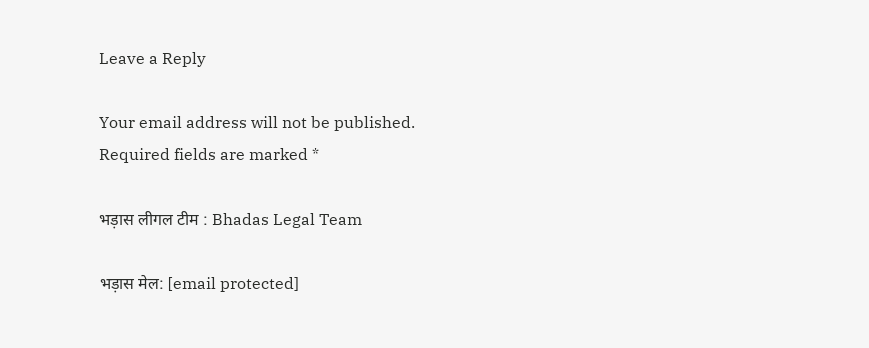Leave a Reply

Your email address will not be published. Required fields are marked *

भड़ास लीगल टीम : Bhadas Legal Team

भड़ास मेल: [email protected]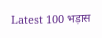Latest 100 भड़ास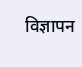विज्ञापन